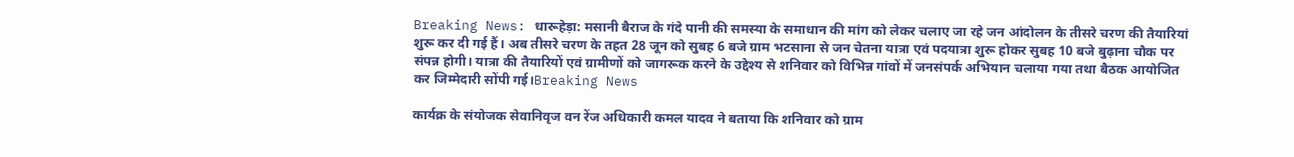Breaking News: धारूहेड़ा: मसानी बैराज के गंदे पानी की समस्या के समाधान की मांग को लेकर चलाए जा रहे जन आंदोलन के तीसरे चरण की तैयारियां शुरू कर दी गई हैं। अब तीसरे चरण के तहत 28 जून को सुबह 6 बजे ग्राम भटसाना से जन चेतना यात्रा एवं पदयात्रा शुरू होकर सुबह 10 बजे बुढ़ाना चौक पर संपन्न होगी। यात्रा की तैयारियों एवं ग्रामीणों को जागरूक करने के उद्देश्य से शनिवार को विभिन्न गांवों में जनसंपर्क अभियान चलाया गया तथा बैठक आयोजित कर जिम्मेदारी सोंपी गई।Breaking News

कार्यक्र के संयोजक सेवानिवृज वन रेंज अधिकारी कमल यादव ने बताया कि शनिवार को ग्राम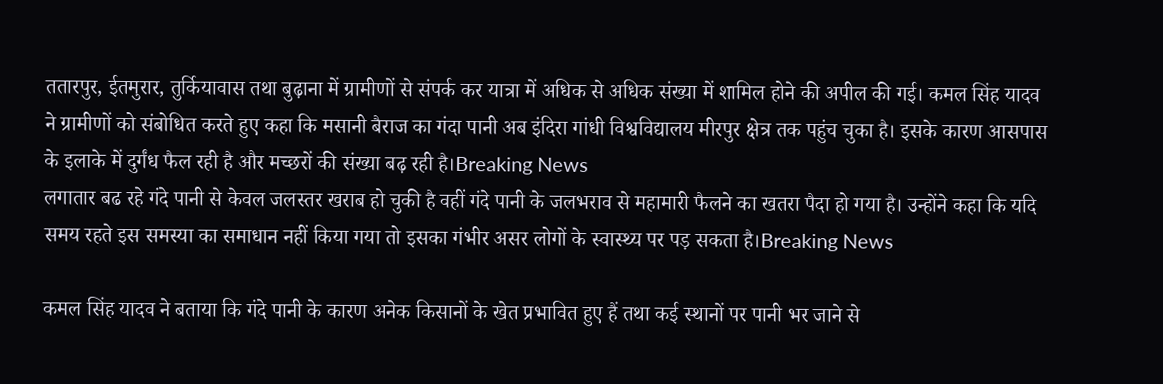ततारपुर, ईतमुरार, तुर्कियावास तथा बुढ़ाना में ग्रामीणों से संपर्क कर यात्रा में अधिक से अधिक संख्या में शामिल होने की अपील की गई। कमल सिंह यादव ने ग्रामीणों को संबोधित करते हुए कहा कि मसानी बैराज का गंदा पानी अब इंदिरा गांधी विश्वविद्यालय मीरपुर क्षेत्र तक पहुंच चुका है। इसके कारण आसपास के इलाके में दुर्गंध फैल रही है और मच्छरों की संख्या बढ़ रही है।Breaking News
लगातार बढ रहे गंदे पानी से केवल जलस्तर खराब हो चुकी है वहीं गंदे पानी के जलभराव से महामारी फैलने का खतरा पैदा हो गया है। उन्होंने कहा कि यदि समय रहते इस समस्या का समाधान नहीं किया गया तो इसका गंभीर असर लोगों के स्वास्थ्य पर पड़ सकता है।Breaking News

कमल सिंह यादव ने बताया कि गंदे पानी के कारण अनेक किसानों के खेत प्रभावित हुए हैं तथा कई स्थानों पर पानी भर जाने से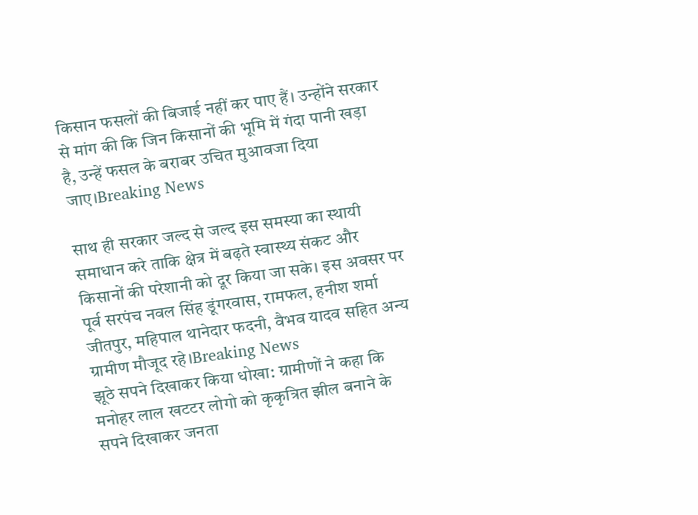किसान फसलों की बिजाई नहीं कर पाए हैं। उन्होंने सरकार से मांग की कि जिन किसानों की भूमि में गंदा पानी खड़ा है, उन्हें फसल के बराबर उचित मुआवजा दिया जाए।Breaking News

साथ ही सरकार जल्द से जल्द इस समस्या का स्थायी समाधान करे ताकि क्षेत्र में बढ़ते स्वास्थ्य संकट और किसानों की परेशानी को दूर किया जा सके। इस अवसर पर पूर्व सरपंच नवल सिंह डूंगरवास, रामफल, हनीश शर्मा जीतपुर, महिपाल थानेदार फदनी, वैभव यादव सहित अन्य ग्रामीण मौजूद रहे।Breaking News
झूठे सपने दिखाकर किया धोखा: ग्रामीणों ने कहा कि मनोहर लाल खटटर लोगो को कृकृत्रित झील बनाने के सपने दिखाकर जनता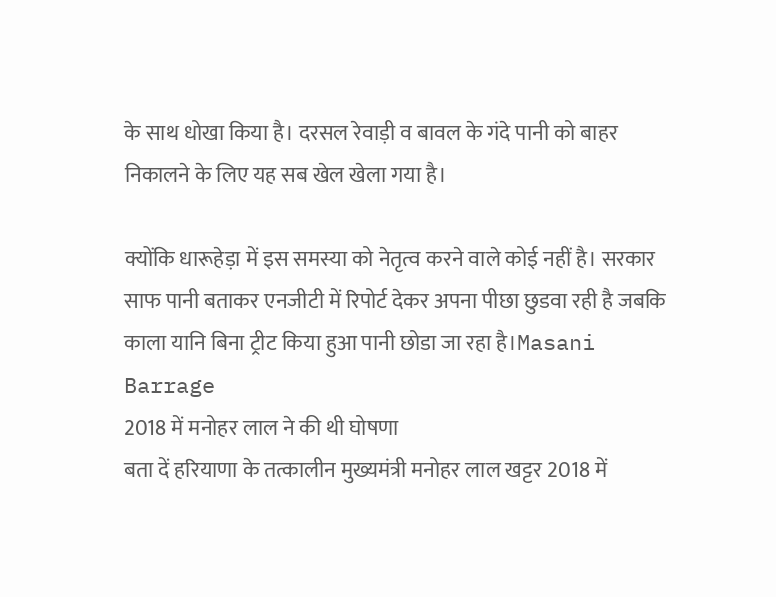के साथ धोखा किया है। दरसल रेवाड़ी व बावल के गंदे पानी को बाहर निकालने के लिए यह सब खेल खेला गया है।

क्योंकि धारूहेड़ा में इस समस्या को नेतृत्व करने वाले कोई नहीं है। सरकार साफ पानी बताकर एनजीटी में रिपोर्ट देकर अपना पीछा छुडवा रही है जबकि काला यानि बिना ट्रीट किया हुआ पानी छोडा जा रहा है।Masani Barrage
2018 में मनोहर लाल ने की थी घोषणा
बता दें हरियाणा के तत्कालीन मुख्यमंत्री मनोहर लाल खट्टर 2018 में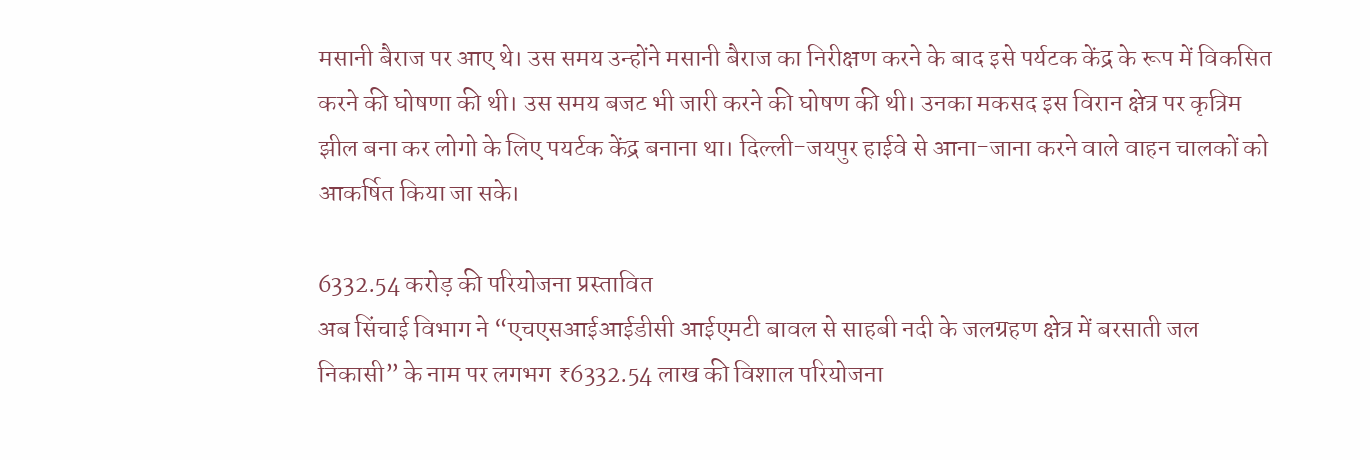मसानी बैराज पर आए थे। उस समय उन्होंने मसानी बैराज का निरीक्षण करने के बाद इसे पर्यटक केंद्र के रूप में विकसित करने की घोषणा की थी। उस समय बजट भी जारी करने की घोषण की थी। उनका मकसद इस विरान क्षेत्र पर कृत्रिम झील बना कर लोगो के लिए पयर्टक केंद्र बनाना था। दिल्ली-जयपुर हाईवे से आना-जाना करने वाले वाहन चालकों को आकर्षित किया जा सके।

6332.54 करोड़ की परियोजना प्रस्तावित
अब सिंचाई विभाग ने “एचएसआईआईडीसी आईएमटी बावल से साहबी नदी के जलग्रहण क्षेत्र में बरसाती जल निकासी” के नाम पर लगभग ₹6332.54 लाख की विशाल परियोजना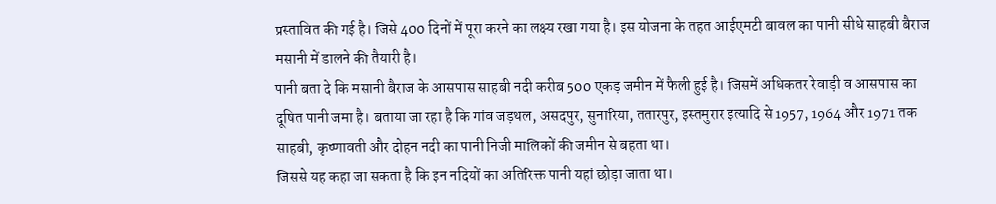प्रस्तावित की गई है। जिसे 400 दिनों में पूरा करने का लक्ष्य रखा गया है। इस योजना के तहत आईएमटी बावल का पानी सीधे साहबी बैराज मसानी में डालने की तैयारी है।
पानी बता दे कि मसानी बैराज के आसपास साहबी नदी करीब 500 एकड़ जमीन में फैली हुई है। जिसमें अधिकतर रेवाड़ी व आसपास का दूषित पानी जमा है। बताया जा रहा है कि गांव जड़थल, असदपुर, सुनारिया, ततारपुर, इस्तमुरार इत्यादि से 1957, 1964 और 1971 तक साहबी, कृष्णावती और दोहन नदी का पानी निजी मालिकों की जमीन से बहता था।
जिससे यह कहा जा सकता है कि इन नदियों का अतिरिक्त पानी यहां छोड़ा जाता था।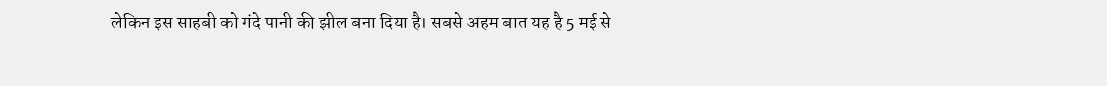लेकिन इस साहबी को गंदे पानी की झील बना दिया है। सबसे अहम बात यह है 5 मई से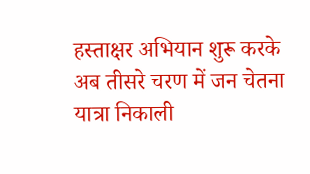हस्ताक्षर अभियान शुरू करके अब तीसरे चरण में जन चेतना यात्रा निकाली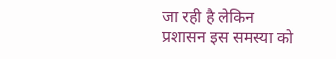जा रही है लेकिन प्रशासन इस समस्या को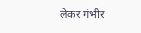लेकर गंभीर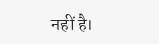नहीं है।